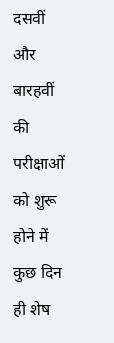दसवीं और बारहवीं की परीक्षाओं को शुरू होने में कुछ दिन ही शेष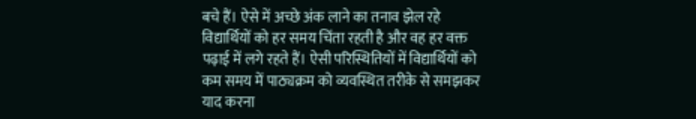बचे हैं। ऐसे में अच्छे अंक लाने का तनाव झेल रहे विद्यार्थियों को हर समय चिंता रहती है और वह हर वक्त पढ़ाई में लगे रहते हैं। ऐसी परिस्थितियों में विद्यार्थियों को कम समय में पाठ्यक्रम को व्यवस्थित तरीके से समझकर याद करना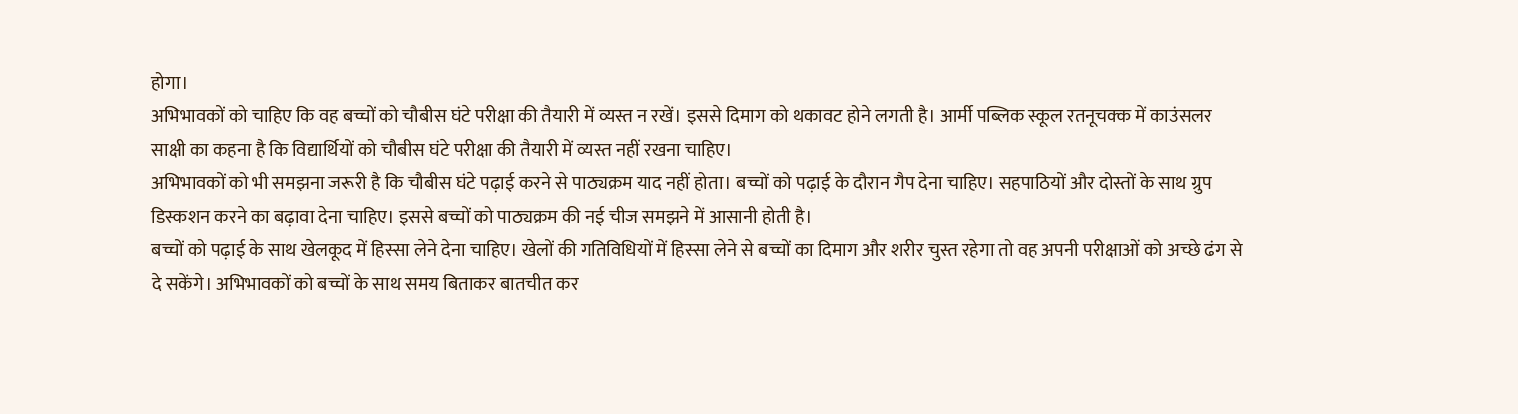होगा।
अभिभावकों को चाहिए कि वह बच्चों को चौबीस घंटे परीक्षा की तैयारी में व्यस्त न रखें। इससे दिमाग को थकावट होने लगती है। आर्मी पब्लिक स्कूल रतनूचक्क में काउंसलर साक्षी का कहना है कि विद्यार्थियों को चौबीस घंटे परीक्षा की तैयारी में व्यस्त नहीं रखना चाहिए।
अभिभावकों को भी समझना जरूरी है कि चौबीस घंटे पढ़ाई करने से पाठ्यक्रम याद नहीं होता। बच्चों को पढ़ाई के दौरान गैप देना चाहिए। सहपाठियों और दोस्तों के साथ ग्रुप डिस्कशन करने का बढ़ावा देना चाहिए। इससे बच्चों को पाठ्यक्रम की नई चीज समझने में आसानी होती है।
बच्चों को पढ़ाई के साथ खेलकूद में हिस्सा लेने देना चाहिए। खेलों की गतिविधियों में हिस्सा लेने से बच्चों का दिमाग और शरीर चुस्त रहेगा तो वह अपनी परीक्षाओं को अच्छे ढंग से दे सकेंगे। अभिभावकों को बच्चों के साथ समय बिताकर बातचीत कर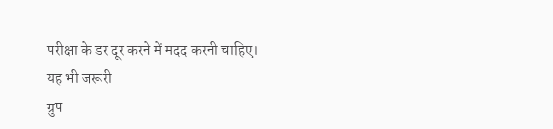परीक्षा के डर दूर करने में मदद करनी चाहिए।
यह भी जरूरी
ग्रुप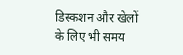डिस्कशन और खेलों के लिए भी समय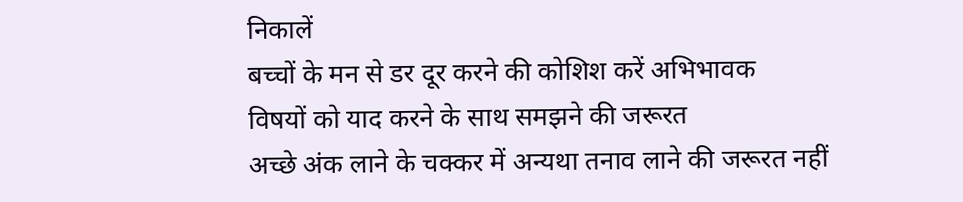निकालें
बच्चों के मन से डर दूर करने की कोशिश करें अभिभावक
विषयों को याद करने के साथ समझने की जरूरत
अच्छे अंक लाने के चक्कर में अन्यथा तनाव लाने की जरूरत नहीं